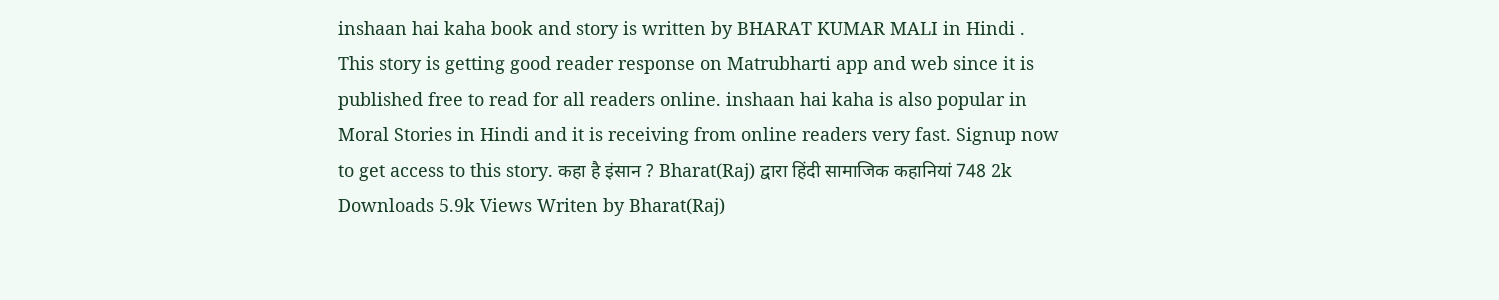inshaan hai kaha book and story is written by BHARAT KUMAR MALI in Hindi . This story is getting good reader response on Matrubharti app and web since it is published free to read for all readers online. inshaan hai kaha is also popular in Moral Stories in Hindi and it is receiving from online readers very fast. Signup now to get access to this story. कहा है इंसान ? Bharat(Raj) द्वारा हिंदी सामाजिक कहानियां 748 2k Downloads 5.9k Views Writen by Bharat(Raj)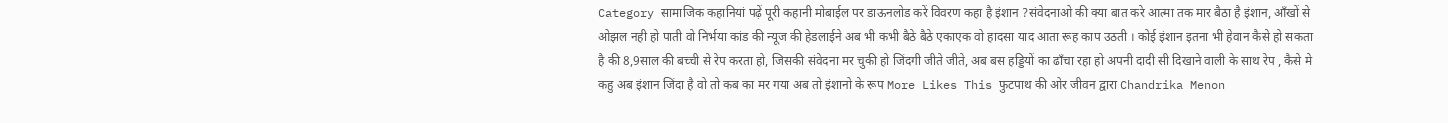Category सामाजिक कहानियां पढ़ें पूरी कहानी मोबाईल पर डाऊनलोड करें विवरण कहा है इंशान ?संवेदनाओ की क्या बात करे आत्मा तक मार बैठा है इंशान, आँखों से ओझल नही हो पाती वो निर्भया कांड की न्यूज की हेडलाईने अब भी कभी बैठे बैठे एकाएक वो हादसा याद आता रूह काप उठती । कोई इंशान इतना भी हेवान कैसे हो सकता है की 8,9साल की बच्ची से रेप करता हो, जिसकी संवेदना मर चुकी हो जिंदगी जीते जीते, अब बस हड्डियों का ढाँचा रहा हो अपनी दादी सी दिखाने वाली के साथ रेप , कैसे मे कहु अब इंशान जिंदा है वो तो कब का मर गया अब तो इंशानो के रूप More Likes This फुटपाथ की ओर जीवन द्वारा Chandrika Menon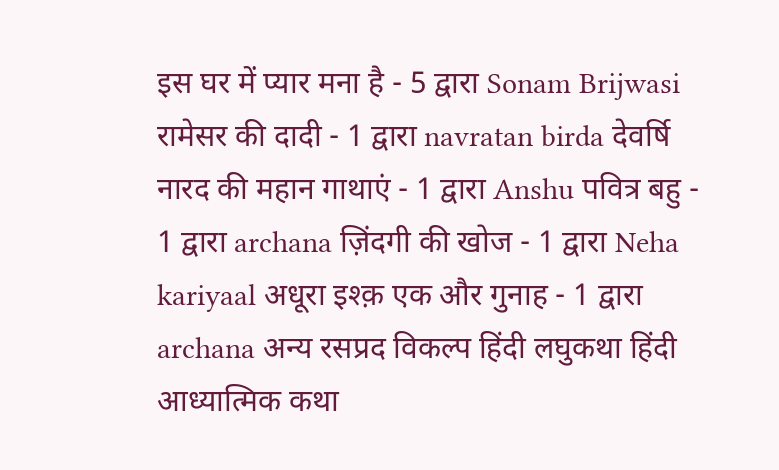इस घर में प्यार मना है - 5 द्वारा Sonam Brijwasi रामेसर की दादी - 1 द्वारा navratan birda देवर्षि नारद की महान गाथाएं - 1 द्वारा Anshu पवित्र बहु - 1 द्वारा archana ज़िंदगी की खोज - 1 द्वारा Neha kariyaal अधूरा इश्क़ एक और गुनाह - 1 द्वारा archana अन्य रसप्रद विकल्प हिंदी लघुकथा हिंदी आध्यात्मिक कथा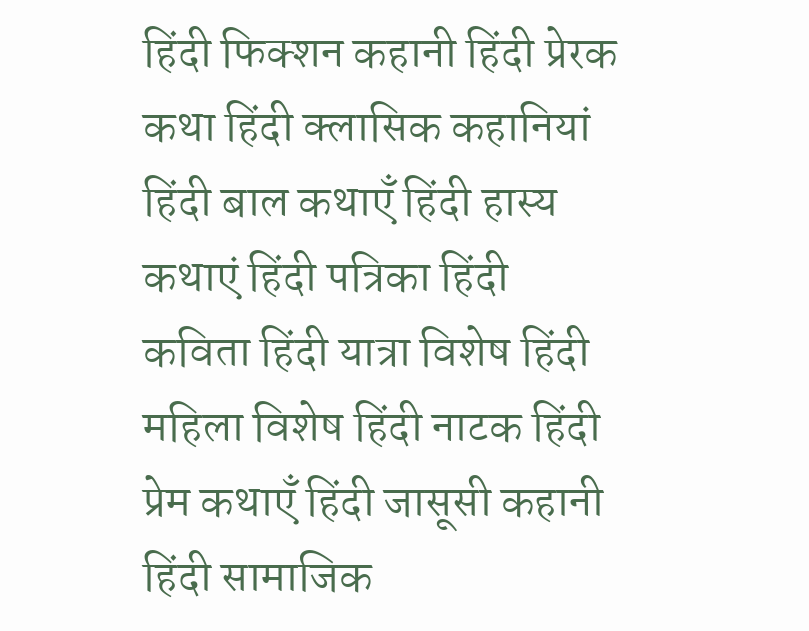हिंदी फिक्शन कहानी हिंदी प्रेरक कथा हिंदी क्लासिक कहानियां हिंदी बाल कथाएँ हिंदी हास्य कथाएं हिंदी पत्रिका हिंदी कविता हिंदी यात्रा विशेष हिंदी महिला विशेष हिंदी नाटक हिंदी प्रेम कथाएँ हिंदी जासूसी कहानी हिंदी सामाजिक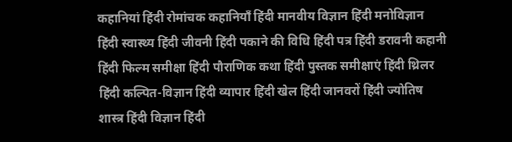कहानियां हिंदी रोमांचक कहानियाँ हिंदी मानवीय विज्ञान हिंदी मनोविज्ञान हिंदी स्वास्थ्य हिंदी जीवनी हिंदी पकाने की विधि हिंदी पत्र हिंदी डरावनी कहानी हिंदी फिल्म समीक्षा हिंदी पौराणिक कथा हिंदी पुस्तक समीक्षाएं हिंदी थ्रिलर हिंदी कल्पित-विज्ञान हिंदी व्यापार हिंदी खेल हिंदी जानवरों हिंदी ज्योतिष शास्त्र हिंदी विज्ञान हिंदी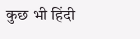कुछ भी हिंदी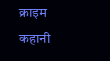क्राइम कहानी